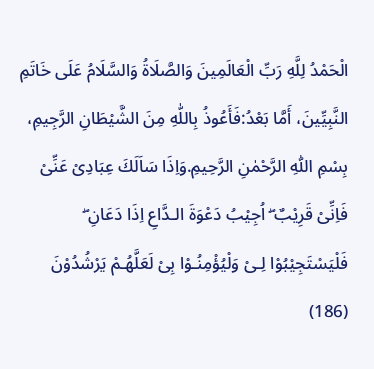الْحَمْدُ لِلَّهِ رَبِّ الْعَالَمِينَ وَالصَّلَاةُ وَالسَّلَامُ عَلَى خَاتَمِ النَّبِيِّينَ، أَمَّا بَعْدُ:فَأَعُوذُ بِاللّٰهِ مِنَ الشَّيْطَانِ الرَّجِيمِ، بِسْمِ اللّٰهِ الرَّحْمٰنِ الرَّحِيمِ.وَاِذَا سَاَلَكَ عِبَادِىْ عَنِّىْ فَاِنِّىْ قَرِيْبٌ ۖ اُجِيْبُ دَعْوَةَ الـدَّاعِ اِذَا دَعَانِ ۖ فَلْيَسْتَجِيْبُوْا لِـىْ وَلْيُؤْمِنُـوْا بِىْ لَعَلَّهُـمْ يَرْشُدُوْنَ (186)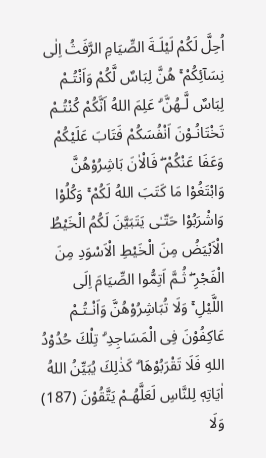اُحِلَّ لَكُمْ لَيْلَـةَ الصِّيَامِ الرَّفَثُ اِلٰى نِسَآئِكُمْ ۚ هُنَّ لِبَاسٌ لَّكُمْ وَاَنْتُـمْ لِبَاسٌ لَّـهُنَّ ۗ عَلِمَ اللهُ اَنَّكُمْ كُنْتُـمْ تَخْتَانُـوْنَ اَنْفُسَكُمْ فَتَابَ عَلَيْكُمْ وَعَفَا عَنْكُمْ ۖ فَالْاٰنَ بَاشِرُوْهُنَّ وَابْتَغُوْا مَا كَتَبَ اللهُ لَكُمْ ۚ وَكُلُوْا وَاشْرَبُوْا حَتّـٰى يَتَبَيَّنَ لَكُمُ الْخَيْطُ الْاَبْيَضُ مِنَ الْخَيْطِ الْاَسْوَدِ مِنَ الْفَجْرِ ۖ ثُـمَّ اَتِمُّوا الصِّيَامَ اِلَى اللَّيْلِ ۚ وَلَا تُبَاشِرُوْهُنَّ وَاَنْـتُـمْ عَاكِفُوْنَ فِى الْمَسَاجِدِ ۗ تِلْكَ حُدُوْدُ اللهِ فَلَا تَقْرَبُوْهَا ۗ كَذٰلِكَ يُبَيِّنُ اللهُ اٰيَاتِهٖ لِلنَّاسِ لَعَلَّهُـمْ يَتَّقُوْنَ (187) وَلَا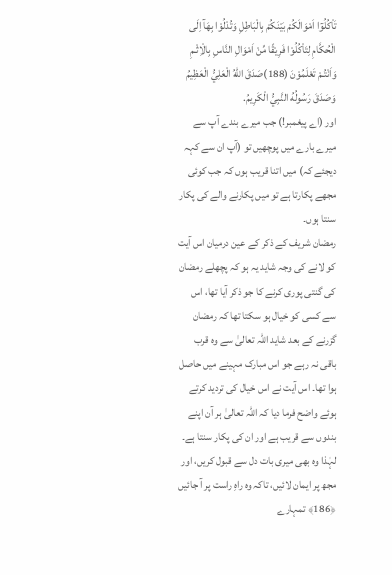تَاْكُلُوٓا اَمْوَالَكُمْ بَيْنَكُمْ بِالْبَاطِلِ وَتُدْلُوْا بِهَآ اِلَى الْحُكَّامِ لِتَاْكُلُوْا فَرِيْقًا مِّنْ اَمْوَالِ النَّاسِ بِالْاِثْـمِ وَاَنْتُـمْ تَعْلَمُوْنَ (188)صَدَقَ اللّٰهُ الْعَلِيُّ الْعَظِيمُ وَصَدَقَ رَسُولُهُ النَّبِيُّ الْكَرِيمُ.
اور (اے پیغمبر!) جب میرے بندے آپ سے میرے بارے میں پوچھیں تو (آپ ان سے کہہ دیجئے کہ) میں اتنا قریب ہوں کہ جب کوئی مجھے پکارتا ہے تو میں پکارنے والے کی پکار سنتا ہوں۔
رمضان شریف کے ذکر کے عین درمیان اس آیت کو لانے کی وجہ شاید یہ ہو کہ پچھلے رمضان کی گنتی پوری کرنے کا جو ذکر آیا تھا، اس سے کسی کو خیال ہو سکتا تھا کہ رمضان گزرنے کے بعد شاید اللہ تعالیٰ سے وہ قرب باقی نہ رہے جو اس مبارک مہینے میں حاصل ہوا تھا۔ اس آیت نے اس خیال کی تردید کرتے ہوئے واضح فرما دیا کہ اللہ تعالیٰ ہر آن اپنے بندوں سے قریب ہے اور ان کی پکار سنتا ہے۔
لہٰذا وہ بھی میری بات دل سے قبول کریں، اور مجھ پر ایمان لائیں، تاکہ وہ راہِ راست پر آ جائیں ﴿186﴾ تمہارے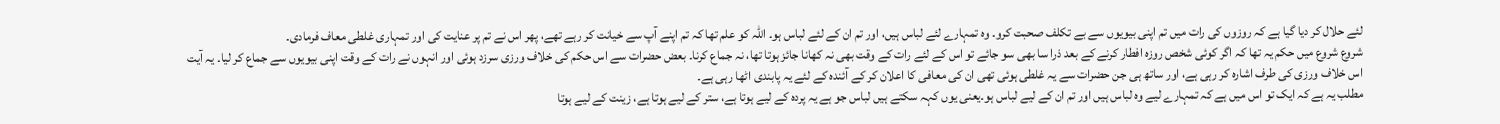لئے حلال کر دیا گیا ہے کہ روزوں کی رات میں تم اپنی بیویوں سے بے تکلف صحبت کرو۔ وہ تمہارے لئے لباس ہیں، اور تم ان کے لئے لباس ہو۔ اللہ کو علم تھا کہ تم اپنے آپ سے خیانت کر رہے تھے، پھر اس نے تم پر عنایت کی اور تمہاری غلطی معاف فرمادی۔
شروع شروع میں حکم یہ تھا کہ اگر کوئی شخص روزہ افطار کرنے کے بعد ذرا سا بھی سو جائے تو اس کے لئے رات کے وقت بھی نہ کھانا جائز ہوتا تھا، نہ جماع کرنا۔ بعض حضرات سے اس حکم کی خلاف ورزی سرزد ہوئی اور انہوں نے رات کے وقت اپنی بیویوں سے جماع کر لیا۔ یہ آیت اس خلاف ورزی کی طرف اشارہ کر رہی ہے، اور ساتھ ہی جن حضرات سے یہ غلطی ہوئی تھی ان کی معافی کا اعلان کر کے آئندہ کے لئے یہ پابندی اٹھا رہی ہے۔
مطلب یہ ہے کہ ایک تو اس میں ہے کہ تمہارے لیے وہ لباس ہیں اور تم ان کے لیے لباس ہو۔یعنی یوں کہہ سکتے ہیں لباس جو ہے یہ پردہ کے لیے ہوتا ہے، ستر کے لیے ہوتا ہے، زینت کے لیے ہوتا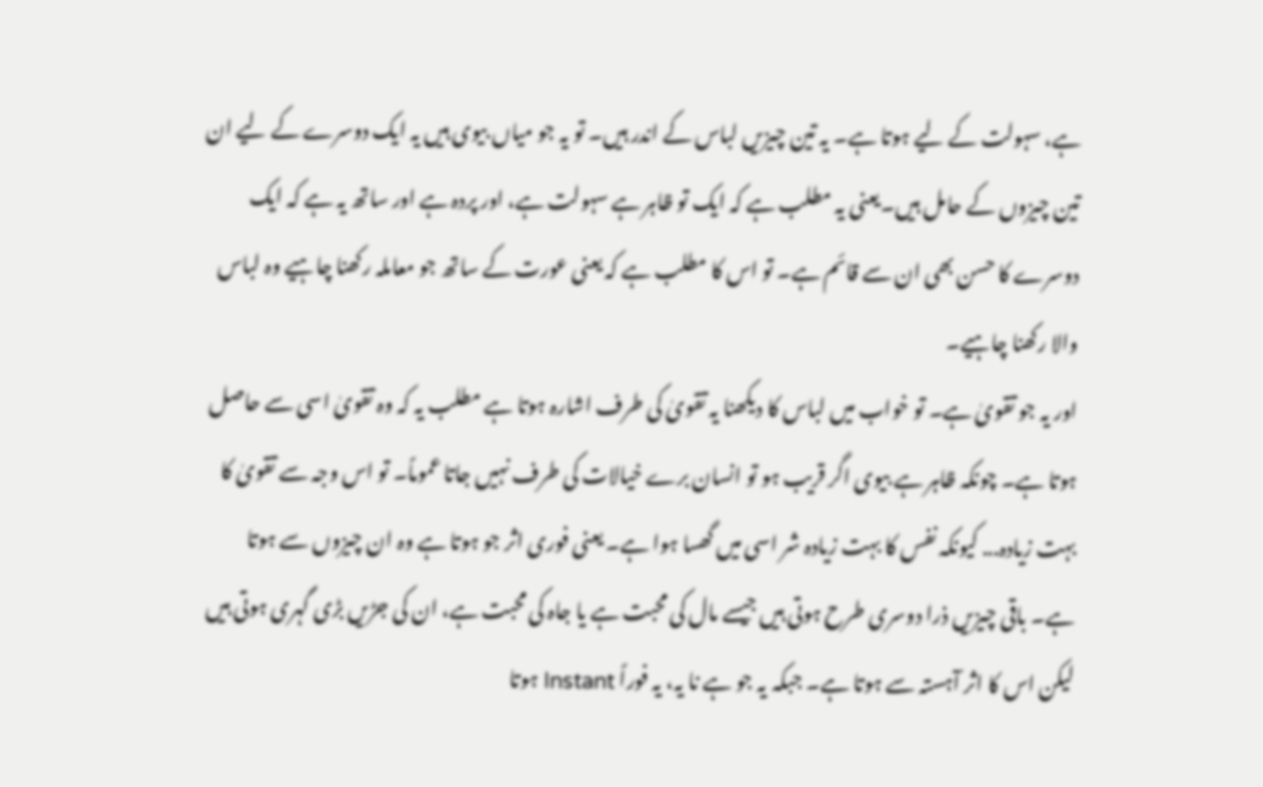ہے، سہولت کے لیے ہوتا ہے۔ یہ تین چیزیں لباس کے اندر ہیں۔ تو یہ جو میاں بیوی ہیں یہ ایک دوسرے کے لیے ان تین چیزوں کے حامل ہیں۔یعنی یہ مطلب ہے کہ ایک تو ظاہر ہے سہولت ہے، اور پردہ ہے اور ساتھ یہ ہے کہ ایک دوسرے کا حسن بھی ان سے قائم ہے۔ تو اس کا مطلب ہے کہ یعنی عورت کے ساتھ جو معاملہ رکھنا چاہیے وہ لباس والا رکھنا چاہیے۔
اور یہ جو تقویٰ ہے۔ تو خواب میں لباس کا دیکھنا یہ تقویٰ کی طرف اشارہ ہوتا ہے مطلب یہ کہ وہ تقویٰ اسی سے حاصل ہوتا ہے۔ چونکہ ظاہر ہے بیوی اگر قریب ہو تو انسان برے خیالات کی طرف نہیں جاتا عموماً۔ تو اس وجہ سے تقویٰ کا بہت زیادہ... کیونکہ نفس کا بہت زیادہ شر اسی میں گھسا ہوا ہے۔ یعنی فوری اثر جو ہوتا ہے وہ ان چیزوں سے ہوتا ہے۔ باقی چیزیں ذرا دوسری طرح ہوتی ہیں جیسے مال کی محبت ہے یا جاہ کی محبت ہے، ان کی جڑیں بڑی گہری ہوتی ہیں لیکن اس کا اثر آہستہ سے ہوتا ہے۔ جبکہ یہ جو ہے نا یہ، یہ فوراً Instant ہوتا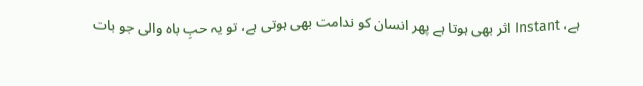ہے، Instant اثر بھی ہوتا ہے پھر انسان کو ندامت بھی ہوتی ہے، تو یہ حبِ باہ والی جو بات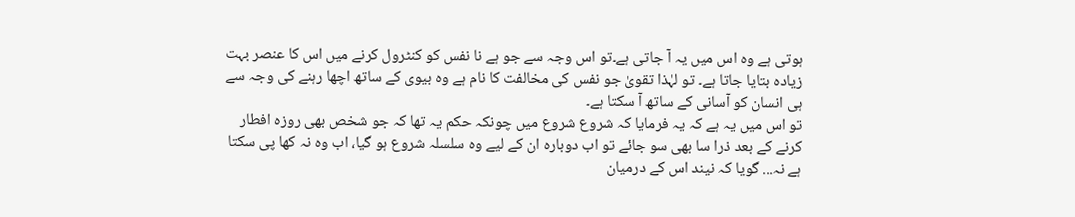ہوتی ہے وہ اس میں یہ آ جاتی ہے۔تو اس وجہ سے جو ہے نا نفس کو کنٹرول کرنے میں اس کا عنصر بہت زیادہ بتایا جاتا ہے۔ تو لہٰذا تقویٰ جو نفس کی مخالفت کا نام ہے وہ بیوی کے ساتھ اچھا رہنے کی وجہ سے ہی انسان کو آسانی کے ساتھ آ سکتا ہے۔
تو اس میں یہ ہے کہ یہ فرمایا کہ شروع شروع میں چونکہ حکم یہ تھا کہ جو شخص بھی روزہ افطار کرنے کے بعد ذرا سا بھی سو جائے تو اب دوبارہ ان کے لیے وہ سلسلہ شروع ہو گیا، اب وہ نہ کھا پی سکتا ہے نہ... گویا کہ نیند اس کے درمیان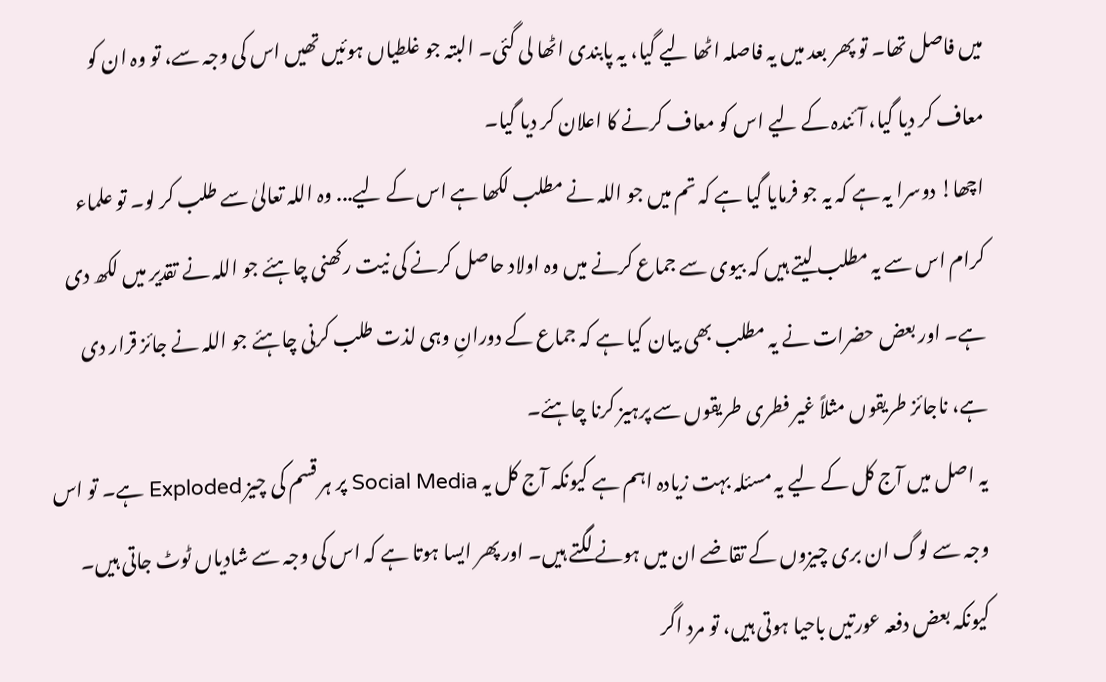میں فاصل تھا۔ تو پھر بعد میں یہ فاصلہ اٹھا لیے گیا، یہ پابندی اٹھا لی گئی۔ البتہ جو غلطیاں ہوئیں تھیں اس کی وجہ سے، تو وہ ان کو معاف کر دیا گیا، آئندہ کے لیے اس کو معاف کرنے کا اعلان کر دیا گیا۔
اچھا! دوسرا یہ ہے کہ یہ جو فرمایا گیا ہے کہ تم میں جو اللہ نے مطلب لکھا ہے اس کے لیے... وہ اللہ تعالیٰ سے طلب کر لو۔ تو علماء کرام اس سے یہ مطلب لیتے ہیں کہ بیوی سے جماع کرنے میں وہ اولاد حاصل کرنے کی نیت رکھنی چاہئے جو اللہ نے تقدیر میں لکھ دی ہے۔ اور بعض حضرات نے یہ مطلب بھی بیان کیا ہے کہ جماع کے دورانِ وہی لذت طلب کرنی چاہئے جو اللہ نے جائز قرار دی ہے، ناجائز طریقوں مثلاً غیر فطری طریقوں سے پرہیز کرنا چاہئے۔
یہ اصل میں آج کل کے لیے یہ مسئلہ بہت زیادہ اہم ہے کیونکہ آج کل یہ Social Media پر ہر قسم کی چیز Exploded ہے۔ تو اس وجہ سے لوگ ان بری چیزوں کے تقاضے ان میں ہونے لگتے ہیں۔ اور پھر ایسا ہوتا ہے کہ اس کی وجہ سے شادیاں ٹوٹ جاتی ہیں۔ کیونکہ بعض دفعہ عورتیں باحیا ہوتی ہیں، تو مرد اگر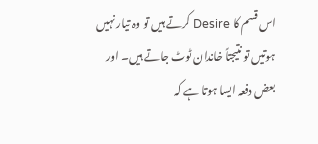اس قسم کا Desire کرتے ہیں تو وہ تیار نہیں ہوتیں تو نتیجتاً خاندان ٹوٹ جاتے ہیں۔ اور بعض دفعہ ایسا ہوتا ہے کہ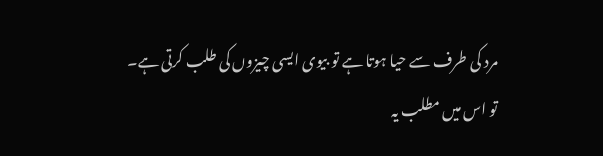مرد کی طرف سے حیا ہوتا ہے تو بیوی ایسی چیزوں کی طلب کرتی ہے۔
تو اس میں مطلب یہ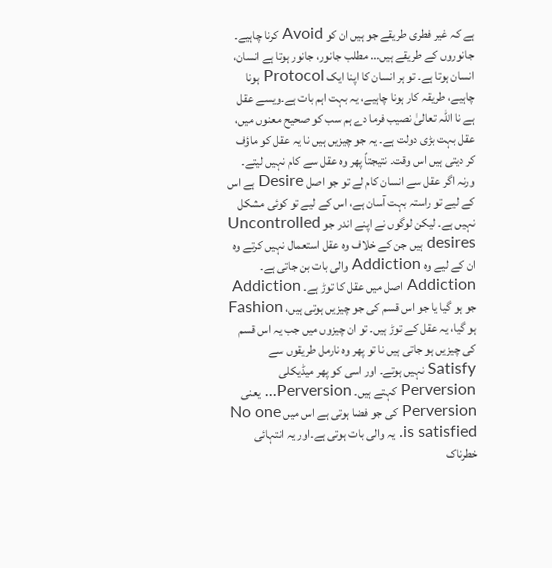ہے کہ غیر فطری طریقے جو ہیں ان کو Avoid کرنا چاہیے۔ جانوروں کے طریقے ہیں... مطلب جانور، جانور ہوتا ہے انسان، انسان ہوتا ہے۔ تو ہر انسان کا اپنا ایک Protocol ہونا چاہیے، طریقہ کار ہونا چاہیے، یہ بہت اہم بات ہے۔ویسے عقل ہے نا اللہ تعالیٰ نصیب فرما دے ہم سب کو صحیح معنوں میں، عقل بہت بڑی دولت ہے۔ یہ جو چیزیں ہیں نا یہ عقل کو ماؤف کر دیتی ہیں اس وقت۔ نتیجتاً پھر وہ عقل سے کام نہیں لیتے۔ ورنہ اگر عقل سے انسان کام لے تو جو اصل Desire ہے اس کے لیے تو راستہ بہت آسان ہے، اس کے لیے تو کوئی مشکل نہیں ہے۔ لیکن لوگوں نے اپنے اندر جو Uncontrolled desires ہیں جن کے خلاف وہ عقل استعمال نہیں کرتے وہ ان کے لیے وہ Addiction والی بات بن جاتی ہے۔
Addiction اصل میں عقل کا توڑ ہے۔ Addiction جو ہو گیا یا جو اس قسم کی جو چیزیں ہوتی ہیں، Fashion ہو گیا، یہ عقل کے توڑ ہیں۔ تو ان چیزوں میں جب یہ اس قسم کی چیزیں ہو جاتی ہیں نا تو پھر وہ نارمل طریقوں سے Satisfy نہیں ہوتے۔ اور اسی کو پھر میڈیکلی Perversion کہتے ہیں۔ Perversion... یعنی Perversion کی جو فضا ہوتی ہے اس میں No one is satisfied. یہ والی بات ہوتی ہے۔اور یہ انتہائی خطرناک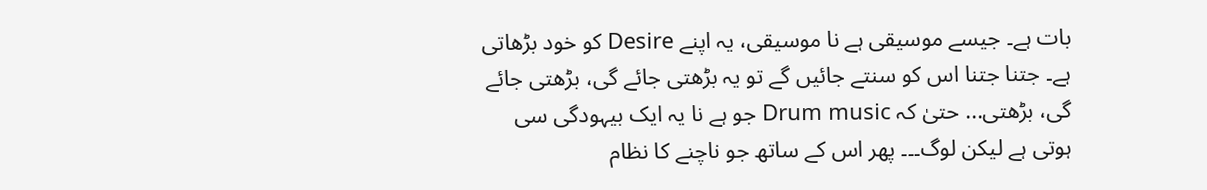بات ہے۔ جیسے موسیقی ہے نا موسیقی، یہ اپنے Desire کو خود بڑھاتی ہے۔ جتنا جتنا اس کو سنتے جائیں گے تو یہ بڑھتی جائے گی، بڑھتی جائے گی، بڑھتی... حتیٰ کہ Drum music جو ہے نا یہ ایک بیہودگی سی ہوتی ہے لیکن لوگ۔۔۔ پھر اس کے ساتھ جو ناچنے کا نظام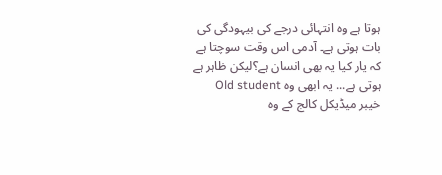ہوتا ہے وہ انتہائی درجے کی بیہودگی کی بات ہوتی ہے۔ آدمی اس وقت سوچتا ہے کہ یار کیا یہ بھی انسان ہے؟لیکن ظاہر ہے ہوتی ہے... یہ ابھی وہ Old student خیبر میڈیکل کالج کے وہ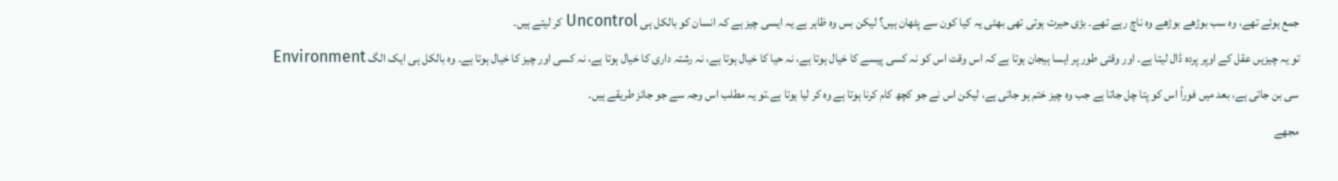جمع ہوئے تھے، وہ سب بوڑھے بوڑھے وہ ناچ رہے تھے۔ بڑی حیرت ہوتی تھی بھئی یہ کیا کون سے پٹھان ہیں؟ لیکن بس وہ ظاہر ہے یہ ایسی چیز ہے کہ انسان کو بالکل ہی Uncontrol کر لیتے ہیں۔
تو یہ چیزیں عقل کے اوپر پردہ ڈال لیتا ہے۔ اور وقتی طور پر ایسا ہیجان ہوتا ہے کہ اس وقت اس کو نہ کسی پیسے کا خیال ہوتا ہے، نہ حیا کا خیال ہوتا ہے، نہ رشتہ داری کا خیال ہوتا ہے، نہ کسی اور چیز کا خیال ہوتا ہے۔ وہ بالکل ہی ایک الگ Environment سی بن جاتی ہے، بعد میں فوراً اس کو پتا چل جاتا ہے جب وہ چیز ختم ہو جاتی ہے، لیکن اس نے جو کچھ کام کرنا ہوتا ہے وہ کر لیا ہوتا ہے۔تو یہ مطلب اس وجہ سے جو جائز طریقے ہیں۔
مجھے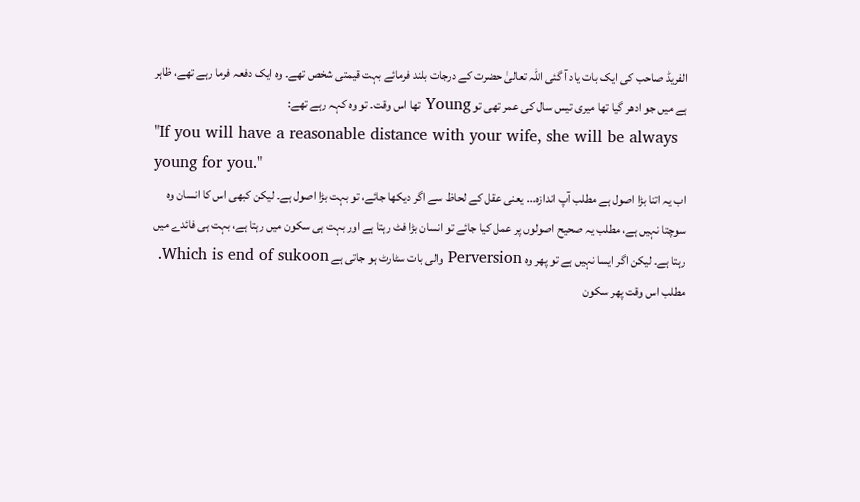الفریڈ صاحب کی ایک بات یاد آ گئی اللہ تعالیٰ حضرت کے درجات بلند فرمائے بہت قیمتی شخص تھے۔ وہ ایک دفعہ فرما رہے تھے، ظاہر ہے میں جو ادھر گیا تھا میری تیس سال کی عمر تھی تو Young تھا اس وقت۔ تو وہ کہہ رہے تھے:
"If you will have a reasonable distance with your wife, she will be always young for you."
اب یہ اتنا بڑا اصول ہے مطلب آپ اندازہ... یعنی عقل کے لحاظ سے اگر دیکھا جائے، تو بہت بڑا اصول ہے۔ لیکن کبھی اس کا انسان وہ سوچتا نہیں ہے، مطلب یہ صحیح اصولوں پر عمل کیا جائے تو انسان بڑا فٹ رہتا ہے اور بہت ہی سکون میں رہتا ہے، بہت ہی فائدے میں رہتا ہے۔ لیکن اگر ایسا نہیں ہے تو پھر وہ Perversion والی بات سٹارٹ ہو جاتی ہے Which is end of sukoon. مطلب اس وقت پھر سکون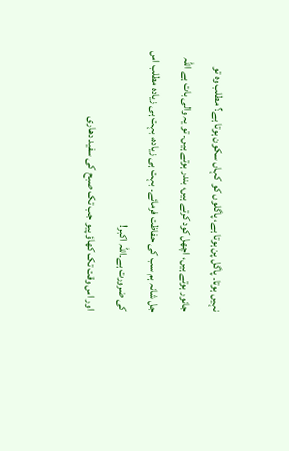نہیں ہوتا۔ پاگل پن ہوتا ہے، پاگلوں کو کہاں سکون ہوتا ہے؟ مطلب وہ تو جانور ہوتے ہیں، اچھل کود کرتے ہیں، بندر ہوتے ہیں۔ تو یہ والی بات ہے اللہ جل شانہ ہم سب کی حفاظت فرمائے۔ بہت ہی زیادہ، بہت ہی زیادہ مطلب اس کی ضرورت ہے۔اللہ اکبر!
اور اس وقت تک کھاؤ پیو جب تک صبح کی سفید دھاری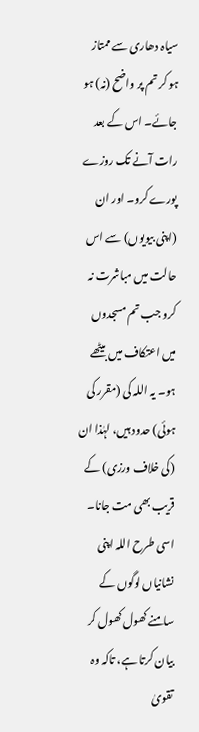سیاہ دھاری سے ممتاز ہو کر تم پر واضح (نہ) ہو جائے۔ اس کے بعد رات آنے تک روزے پورے کرو۔ اور ان (اپنی بیویوں) سے اس حالت میں مباشرت نہ کرو جب تم مسجدوں میں اعتکاف میں بیٹھے ہو۔ یہ اللہ کی (مقرر کی ہوئی) حدود ہیں، لہٰذا ان (کی خلاف ورزی) کے قریب بھی مت جانا۔ اسی طرح اللہ اپنی نشانیاں لوگوں کے سامنے کھول کھول کر بیان کرتا ہے، تاکہ وہ تقویٰ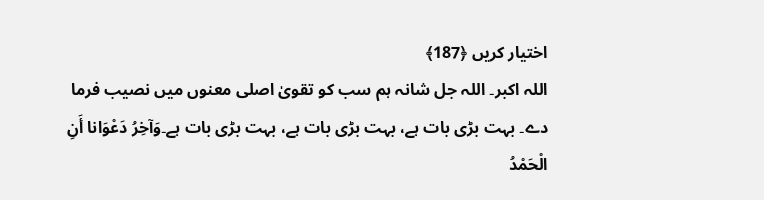اختیار کریں ﴿187﴾
اللہ اکبر۔ اللہ جل شانہ ہم سب کو تقویٰ اصلی معنوں میں نصیب فرما دے۔ بہت بڑی بات ہے، بہت بڑی بات ہے، بہت بڑی بات ہے۔وَآخِرُ دَعْوَانا أَنِ الْحَمْدُ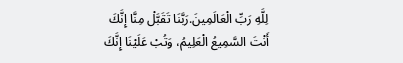لِلَّهِ رَبِّ الْعَالَمِينَ.رَبَّنَا تَقَبَّلْ مِنَّا إِنَّكَ أَنْتَ السَّمِيعُ الْعَلِيمُ، وَتُبْ عَلَيْنَا إِنَّكَ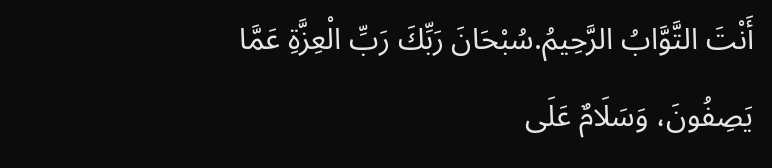أَنْتَ التَّوَّابُ الرَّحِيمُ.سُبْحَانَ رَبِّكَ رَبِّ الْعِزَّةِ عَمَّا يَصِفُونَ، وَسَلَامٌ عَلَى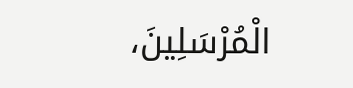الْمُرْسَلِينَ،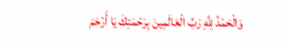وَالْحَمْدُ لِلَّهِ رَبِّ الْعَالَمِينَ بِرَحْمَتِكَ يَا أَرْحَمَ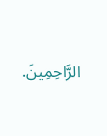الرَّاحِمِينَ.